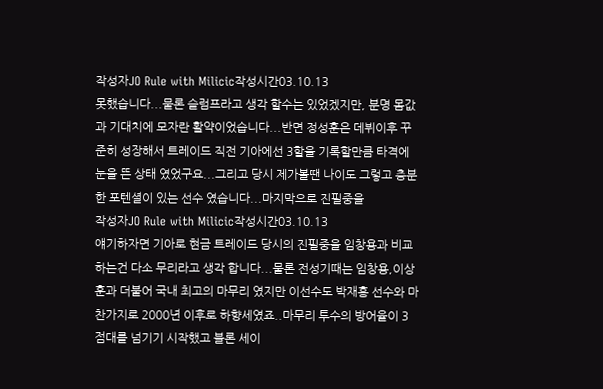작성자JO Rule with Milicic작성시간03.10.13
못했습니다...물론 슬럼프라고 생각 할수는 있었겠지만, 분명 몸값과 기대치에 모자란 활약이었습니다...반면 정성훈은 데뷔이후 꾸준히 성장해서 트레이드 직전 기아에선 3할을 기록할만큼 타격에 눈을 뜬 상태 였었구요...그리고 당시 제가볼땐 나이도 그렇고 충분한 포텐셜이 있는 선수 였습니다...마지막으로 진필중을
작성자JO Rule with Milicic작성시간03.10.13
얘기하자면 기아로 현금 트레이드 당시의 진필중을 임창용과 비교 하는건 다소 무리라고 생각 합니다...물론 전성기때는 임창용,이상훈과 더불어 국내 최고의 마무리 였지만 이선수도 박재홍 선수와 마찬가지로 2000년 이후로 하향세였죠..마무리 투수의 방어율이 3점대를 넘기기 시작했고 블론 세이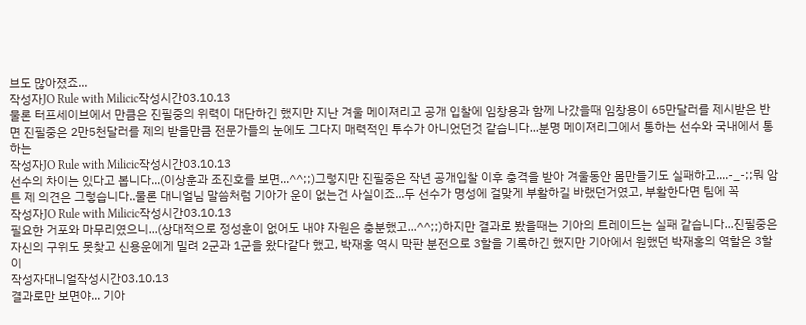브도 많아졌죠...
작성자JO Rule with Milicic작성시간03.10.13
물론 터프세이브에서 만큼은 진필중의 위력이 대단하긴 했지만 지난 겨울 메이져리고 공개 입찰에 임창용과 함께 나갔을때 임창용이 65만달러를 제시받은 반면 진필중은 2만5천달러를 제의 받을만큼 전문가들의 눈에도 그다지 매력적인 투수가 아니었던것 같습니다...분명 메이져리그에서 통하는 선수와 국내에서 통하는
작성자JO Rule with Milicic작성시간03.10.13
선수의 차이는 있다고 봅니다...(이상훈과 조진호를 보면...^^;;)그렇지만 진필중은 작년 공개입찰 이후 충격을 받아 겨울동안 몸만들기도 실패하고....-_-;;뭐 암튼 제 의견은 그렇습니다..물론 대니얼님 말씀처럼 기아가 운이 없는건 사실이죠...두 선수가 명성에 걸맞게 부활하길 바랬던거였고, 부활한다면 팀에 꼭
작성자JO Rule with Milicic작성시간03.10.13
필요한 거포와 마무리였으니...(상대적으로 정성훈이 없어도 내야 자원은 충분했고...^^;;)하지만 결과로 봤을때는 기아의 트레이드는 실패 같습니다...진필중은 자신의 구위도 못찾고 신용운에게 밀려 2군과 1군을 왔다같다 했고, 박재홍 역시 막판 분전으로 3할을 기록하긴 했지만 기아에서 원했던 박재홍의 역할은 3할이
작성자대니얼작성시간03.10.13
결과로만 보면야... 기아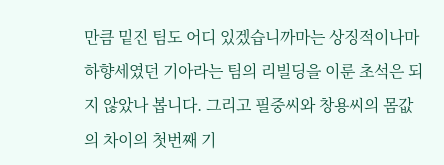만큼 밑진 팀도 어디 있겠습니까마는 상징적이나마 하향세였던 기아라는 팀의 리빌딩을 이룬 초석은 되지 않았나 봅니다. 그리고 필중씨와 창용씨의 몸값의 차이의 첫번째 기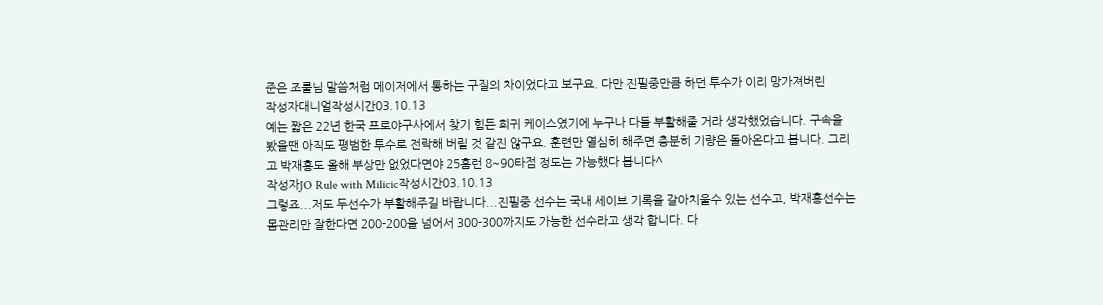준은 조룰님 말씀처럼 메이저에서 통하는 구질의 차이었다고 보구요. 다만 진필중만큼 하던 투수가 이리 망가져버린
작성자대니얼작성시간03.10.13
예는 짧은 22년 한국 프로야구사에서 찾기 힘든 희귀 케이스였기에 누구나 다들 부활해줄 거라 생각했었습니다. 구속을 봤을땐 아직도 평범한 투수로 전락해 버릴 것 같진 않구요. 훈련만 열심히 해주면 충분히 기량은 돌아온다고 봅니다. 그리고 박재홍도 올해 부상만 없었다면야 25홈런 8~90타점 정도는 가능했다 봅니다^
작성자JO Rule with Milicic작성시간03.10.13
그렇죠...저도 두선수가 부활해주길 바랍니다...진필중 선수는 국내 세이브 기록을 갈아치울수 있는 선수고, 박재홍선수는 몸관리만 잘한다면 200-200을 넘어서 300-300까지도 가능한 선수라고 생각 합니다. 다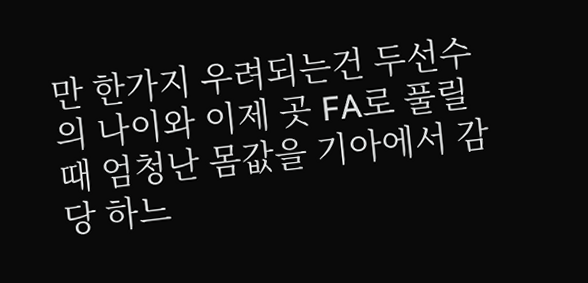만 한가지 우려되는건 두선수의 나이와 이제 곳 FA로 풀릴때 엄청난 몸값을 기아에서 감당 하느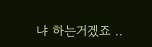냐 하는거겠죠 ..